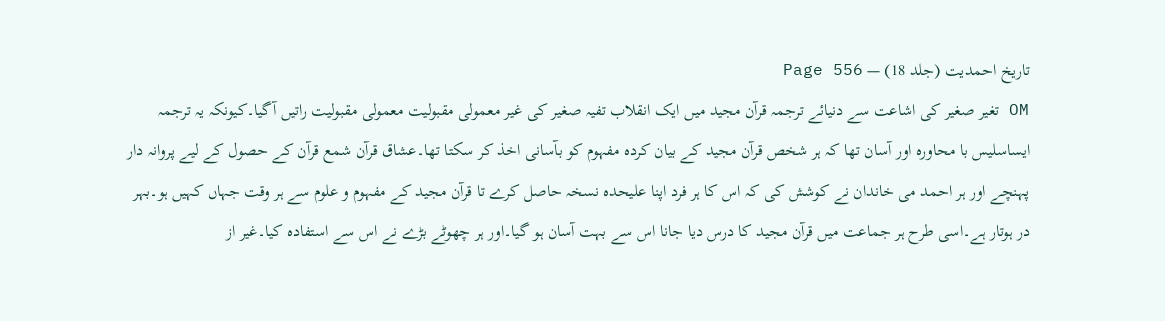تاریخ احمدیت (جلد 18) — Page 556
OM تغیر صغیر کی اشاعت سے دنیائے ترجمہ قرآن مجید میں ایک انقلاب تفیہ صغیر کی غیر معمولی مقبولیت معمولی مقبولیت راتیں آگیا۔کیونکہ یہ ترجمہ ایساسلیس با محاورہ اور آسان تھا کہ ہر شخص قرآن مجید کے بیان کردہ مفہوم کو بآسانی اخذ کر سکتا تھا۔عشاق قرآن شمع قرآن کے حصول کے لیے پروانہ دار پہنچے اور ہر احمد می خاندان نے کوشش کی کہ اس کا ہر فرد اپنا علیحدہ نسخہ حاصل کرے تا قرآن مجید کے مفہوم و علوم سے ہر وقت جہاں کہیں ہو۔بہر در ہوتار ہے۔اسی طرح ہر جماعت میں قرآن مجید کا درس دیا جانا اس سے بہت آسان ہو گیا۔اور ہر چھوٹے بڑے نے اس سے استفادہ کیا۔غیر از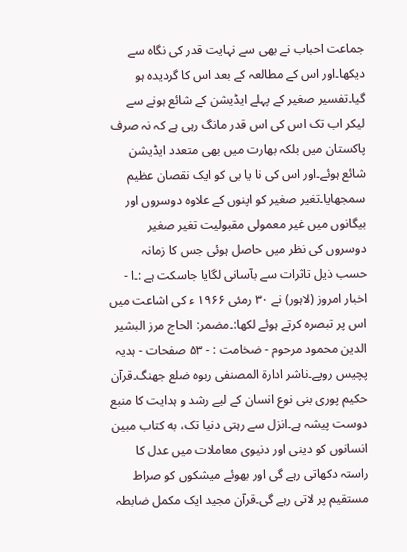جماعت احباب نے بھی سے نہایت قدر کی نگاہ سے دیکھا۔اور اس کے مطالعہ کے بعد اس کا گردیدہ ہو گیا۔تفسیر صغیر کے پہلے ایڈیشن کے شائع ہونے سے لیکر اب تک اس کی اس قدر مانگ رہی ہے کہ نہ صرف پاکستان میں بلکہ بھارت میں بھی متعدد ایڈیشن شائع ہوئے۔اور اس کی نا یا بی کو ایک نقصان عظیم سمجھایا۔تغیر صغیر کو اپنوں کے علاوہ دوسروں اور بیگانوں میں غیر معمولی مقبولیت تغیر صغیر دوسروں کی نظر میں حاصل ہوئی جس کا زمانہ حسب ذیل تاثرات سے بآسانی لگایا جاسکت ہے :۔ا - اخبار امروز (لاہور) نے ۳۰ رمئی ۱۹۶۶ ء کی اشاعت میں اس پر تبصرہ کرتے ہوئے لکھا:۔مضمر: الحاج مرز البشیر الدین محمود مرحوم - ضخامت : - ۵۳ صفحات - ہدیہ پچیس روپے۔ناشر ادارة المصنفى ربوہ ضلع جھنگ۔قرآن حکیم پوری بنی نوع انسان کے لیے رشد و ہدایت کا منبع دوست پیشہ ہے۔انزل سے رہتی دنیا تک، به کتاب مبین انسانوں کو دینی اور دنیوی معاملات میں عدل کا راستہ دکھاتی رہے گی اور بھوئے میشکوں کو صراط مستقیم پر لاتی رہے گی۔قرآن مجید ایک مکمل ضابطہ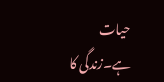حیات ہے۔زندگی کا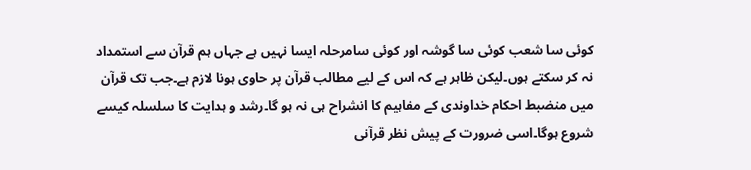کوئی سا شعب کوئی سا گوشہ اور کوئی سامرحلہ ایسا نہیں ہے جہاں ہم قرآن سے استمداد نہ کر سکتے ہوں۔لیکن ظاہر ہے کہ اس کے لیے مطالب قرآن پر حاوی ہونا لازم ہے۔جب تک قرآن میں منضبط احکام خداوندی کے مفاہیم کا انشراح ہی نہ ہو گا۔رشد و ہدایت کا سلسلہ کیسے شروع ہوگا۔اسی ضرورت کے پیش نظر قرآنی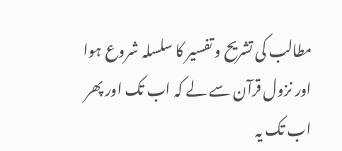مطالب کی تشریح و تفسیر کا سلسلہ شروع ہوا اور نزول قرآن سے لے کہ اب تک اور پھر اب تک یہ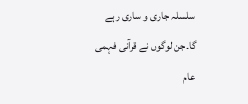سلسلہ جاری و ساری رہے گا۔جن لوگوں نے قرآنی فہمی عام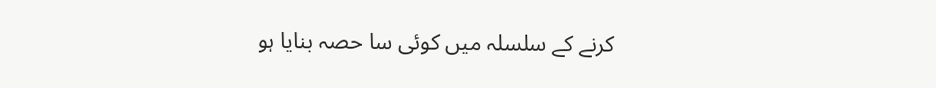کرنے کے سلسلہ میں کوئی سا حصہ بنایا ہو